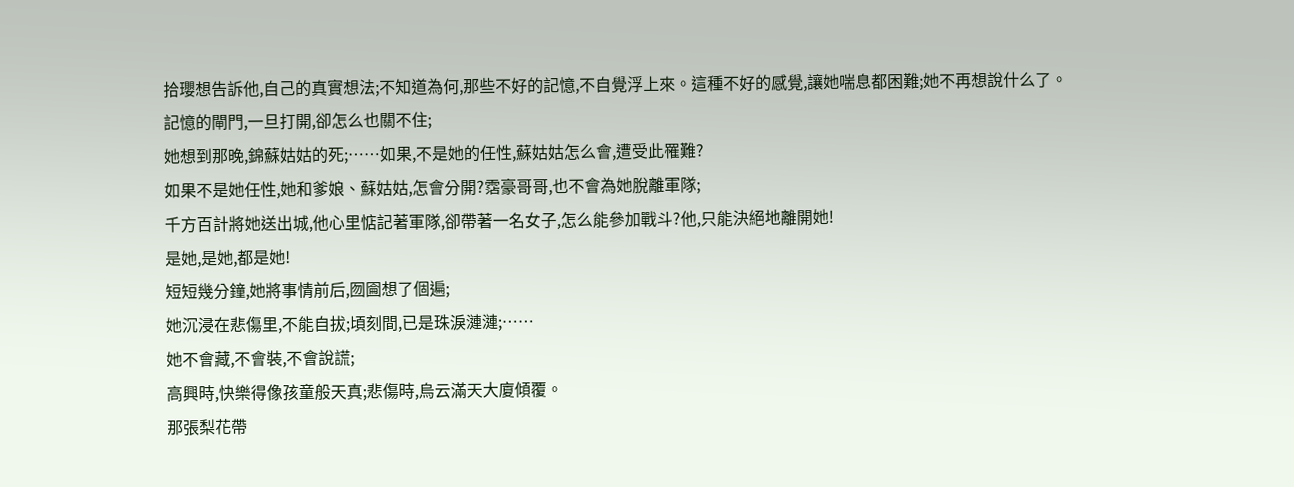拾瓔想告訴他,自己的真實想法;不知道為何,那些不好的記憶,不自覺浮上來。這種不好的感覺,讓她喘息都困難;她不再想說什么了。
記憶的閘門,一旦打開,卻怎么也關不住;
她想到那晚,錦蘇姑姑的死;……如果,不是她的任性,蘇姑姑怎么會,遭受此罹難?
如果不是她任性,她和爹娘、蘇姑姑,怎會分開?霑豪哥哥,也不會為她脫離軍隊;
千方百計將她送出城,他心里惦記著軍隊,卻帶著一名女子,怎么能參加戰斗?他,只能決絕地離開她!
是她,是她,都是她!
短短幾分鐘,她將事情前后,囫圇想了個遍;
她沉浸在悲傷里,不能自拔;頃刻間,已是珠淚漣漣;……
她不會藏,不會裝,不會說謊;
高興時,快樂得像孩童般天真;悲傷時,烏云滿天大廈傾覆。
那張梨花帶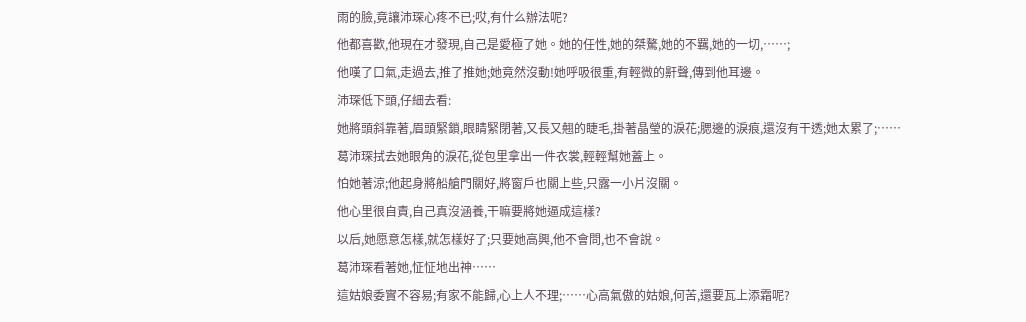雨的臉,竟讓沛琛心疼不已;哎,有什么辦法呢?
他都喜歡,他現在才發現,自己是愛極了她。她的任性,她的桀驁,她的不羈,她的一切,……;
他嘆了口氣,走過去,推了推她;她竟然沒動!她呼吸很重,有輕微的鼾聲,傳到他耳邊。
沛琛低下頭,仔細去看:
她將頭斜靠著,眉頭緊鎖,眼睛緊閉著,又長又翹的睫毛,掛著晶瑩的淚花;腮邊的淚痕,還沒有干透;她太累了;……
葛沛琛拭去她眼角的淚花,從包里拿出一件衣裳,輕輕幫她蓋上。
怕她著涼;他起身將船艙門關好,將窗戶也關上些,只露一小片沒關。
他心里很自責,自己真沒涵養,干嘛要將她逼成這樣?
以后,她愿意怎樣,就怎樣好了;只要她高興,他不會問,也不會說。
葛沛琛看著她,怔怔地出神……
這姑娘委實不容易;有家不能歸,心上人不理;……心高氣傲的姑娘,何苦,還要瓦上添霜呢?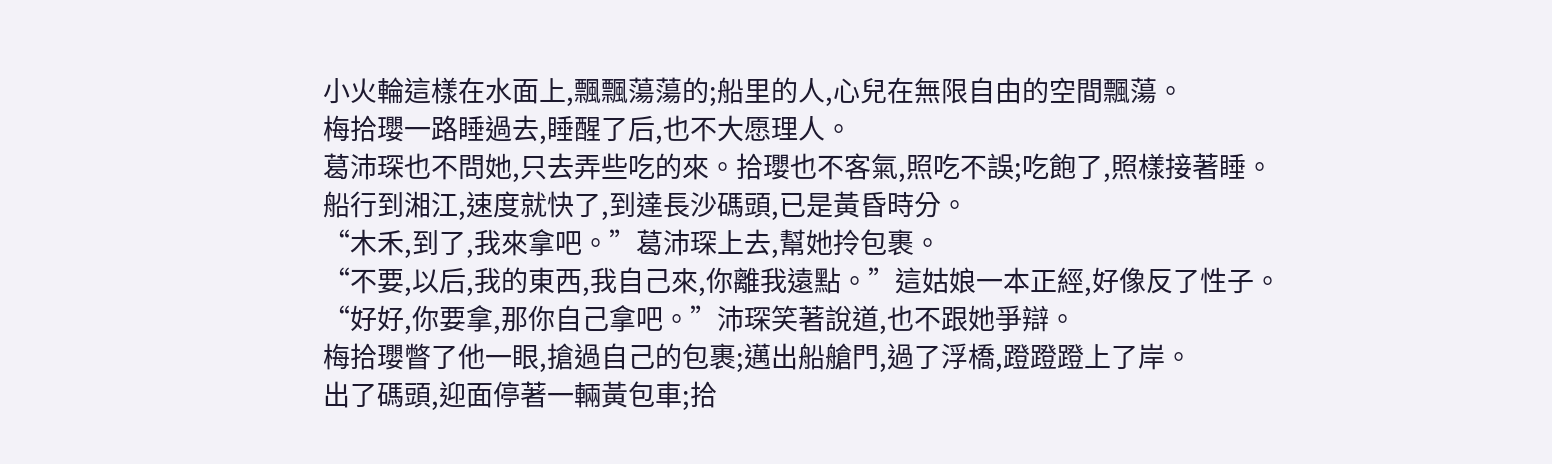小火輪這樣在水面上,飄飄蕩蕩的;船里的人,心兒在無限自由的空間飄蕩。
梅拾瓔一路睡過去,睡醒了后,也不大愿理人。
葛沛琛也不問她,只去弄些吃的來。拾瓔也不客氣,照吃不誤;吃飽了,照樣接著睡。
船行到湘江,速度就快了,到達長沙碼頭,已是黃昏時分。
“木禾,到了,我來拿吧。”葛沛琛上去,幫她拎包裹。
“不要,以后,我的東西,我自己來,你離我遠點。”這姑娘一本正經,好像反了性子。
“好好,你要拿,那你自己拿吧。”沛琛笑著說道,也不跟她爭辯。
梅拾瓔瞥了他一眼,搶過自己的包裹;邁出船艙門,過了浮橋,蹬蹬蹬上了岸。
出了碼頭,迎面停著一輛黃包車;拾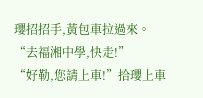瓔招招手,黃包車拉過來。
“去福湘中學,快走!”
“好勒,您請上車!”拾瓔上車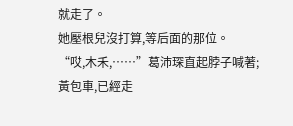就走了。
她壓根兒沒打算,等后面的那位。
“哎,木禾,……”葛沛琛直起脖子喊著;
黃包車,已經走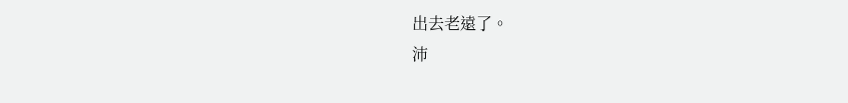出去老遠了。
沛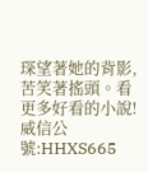琛望著她的背影,苦笑著搖頭。看更多好看的小說!威信公號:HHXS665